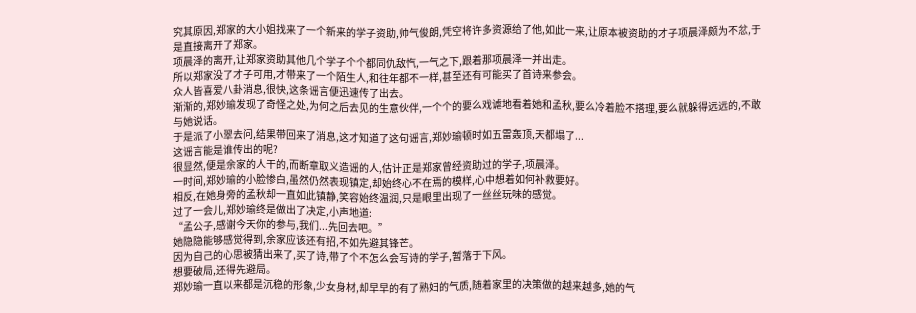究其原因,郑家的大小姐找来了一个新来的学子资助,帅气俊朗,凭空将许多资源给了他,如此一来,让原本被资助的才子项晨泽颇为不忿,于是直接离开了郑家。
项晨泽的离开,让郑家资助其他几个学子个个都同仇敌忾,一气之下,跟着那项晨泽一并出走。
所以郑家没了才子可用,才带来了一个陌生人,和往年都不一样,甚至还有可能买了首诗来参会。
众人皆喜爱八卦消息,很快,这条谣言便迅速传了出去。
渐渐的,郑妙瑜发现了奇怪之处,为何之后去见的生意伙伴,一个个的要么戏谑地看着她和孟秋,要么冷着脸不搭理,要么就躲得远远的,不敢与她说话。
于是派了小翠去问,结果带回来了消息,这才知道了这句谣言,郑妙瑜顿时如五雷轰顶,天都塌了...
这谣言能是谁传出的呢?
很显然,便是余家的人干的,而断章取义造谣的人,估计正是郑家曾经资助过的学子,项晨泽。
一时间,郑妙瑜的小脸惨白,虽然仍然表现镇定,却始终心不在焉的模样,心中想着如何补救要好。
相反,在她身旁的孟秋却一直如此镇静,笑容始终温润,只是眼里出现了一丝丝玩味的感觉。
过了一会儿,郑妙瑜终是做出了决定,小声地道:
“孟公子,感谢今天你的参与,我们...先回去吧。”
她隐隐能够感觉得到,余家应该还有招,不如先避其锋芒。
因为自己的心思被猜出来了,买了诗,带了个不怎么会写诗的学子,暂落于下风。
想要破局,还得先避局。
郑妙瑜一直以来都是沉稳的形象,少女身材,却早早的有了熟妇的气质,随着家里的决策做的越来越多,她的气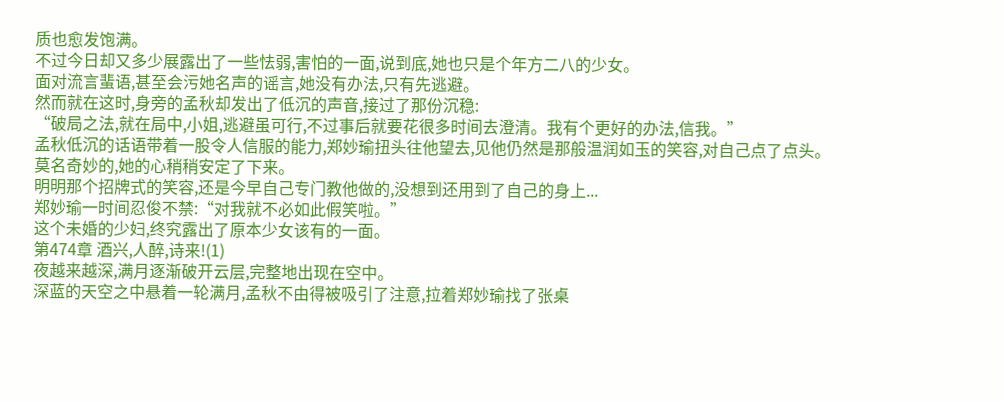质也愈发饱满。
不过今日却又多少展露出了一些怯弱,害怕的一面,说到底,她也只是个年方二八的少女。
面对流言蜚语,甚至会污她名声的谣言,她没有办法,只有先逃避。
然而就在这时,身旁的孟秋却发出了低沉的声音,接过了那份沉稳:
“破局之法,就在局中,小姐,逃避虽可行,不过事后就要花很多时间去澄清。我有个更好的办法,信我。”
孟秋低沉的话语带着一股令人信服的能力,郑妙瑜扭头往他望去,见他仍然是那般温润如玉的笑容,对自己点了点头。
莫名奇妙的,她的心稍稍安定了下来。
明明那个招牌式的笑容,还是今早自己专门教他做的,没想到还用到了自己的身上...
郑妙瑜一时间忍俊不禁:“对我就不必如此假笑啦。”
这个未婚的少妇,终究露出了原本少女该有的一面。
第474章 酒兴,人醉,诗来!(1)
夜越来越深,满月逐渐破开云层,完整地出现在空中。
深蓝的天空之中悬着一轮满月,孟秋不由得被吸引了注意,拉着郑妙瑜找了张桌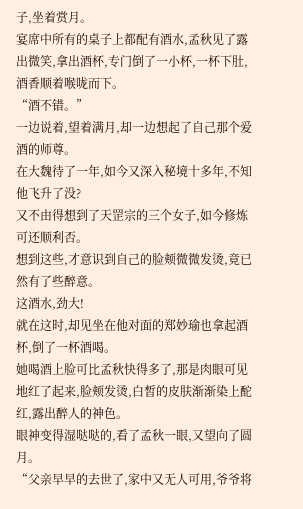子,坐着赏月。
宴席中所有的桌子上都配有酒水,孟秋见了露出微笑,拿出酒杯,专门倒了一小杯,一杯下肚,酒香顺着喉咙而下。
“酒不错。”
一边说着,望着满月,却一边想起了自己那个爱酒的师尊。
在大魏待了一年,如今又深入秘境十多年,不知他飞升了没?
又不由得想到了天罡宗的三个女子,如今修炼可还顺利否。
想到这些,才意识到自己的脸颊微微发烫,竟已然有了些醉意。
这酒水,劲大!
就在这时,却见坐在他对面的郑妙瑜也拿起酒杯,倒了一杯酒喝。
她喝酒上脸可比孟秋快得多了,那是肉眼可见地红了起来,脸颊发烫,白皙的皮肤渐渐染上酡红,露出醉人的神色。
眼神变得湿哒哒的,看了孟秋一眼,又望向了圆月。
“父亲早早的去世了,家中又无人可用,爷爷将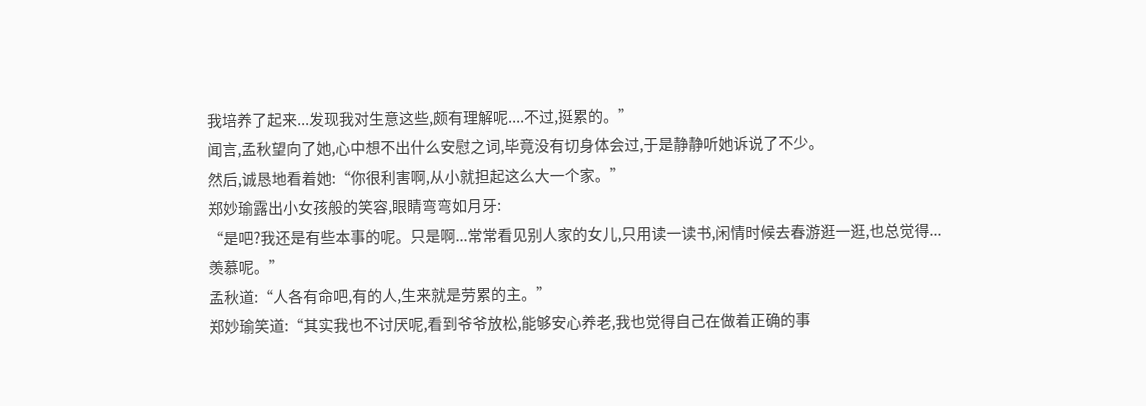我培养了起来...发现我对生意这些,颇有理解呢....不过,挺累的。”
闻言,孟秋望向了她,心中想不出什么安慰之词,毕竟没有切身体会过,于是静静听她诉说了不少。
然后,诚恳地看着她:“你很利害啊,从小就担起这么大一个家。”
郑妙瑜露出小女孩般的笑容,眼睛弯弯如月牙:
“是吧?我还是有些本事的呢。只是啊...常常看见别人家的女儿,只用读一读书,闲情时候去春游逛一逛,也总觉得...羡慕呢。”
孟秋道:“人各有命吧,有的人,生来就是劳累的主。”
郑妙瑜笑道:“其实我也不讨厌呢,看到爷爷放松,能够安心养老,我也觉得自己在做着正确的事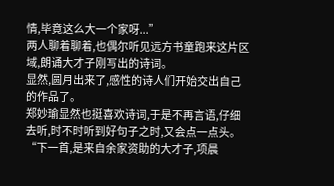情,毕竟这么大一个家呀...”
两人聊着聊着,也偶尔听见远方书童跑来这片区域,朗诵大才子刚写出的诗词。
显然,圆月出来了,感性的诗人们开始交出自己的作品了。
郑妙瑜显然也挺喜欢诗词,于是不再言语,仔细去听,时不时听到好句子之时,又会点一点头。
“下一首,是来自余家资助的大才子,项晨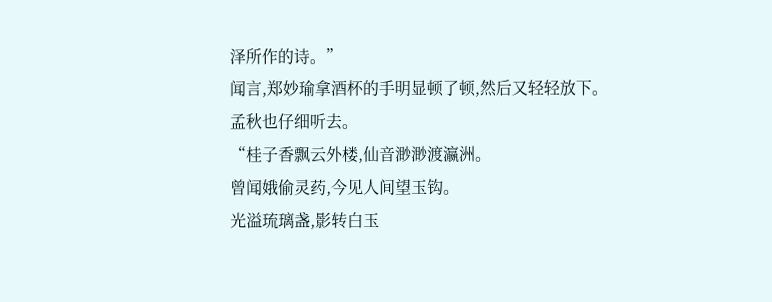泽所作的诗。”
闻言,郑妙瑜拿酒杯的手明显顿了顿,然后又轻轻放下。
孟秋也仔细听去。
“桂子香飘云外楼,仙音渺渺渡瀛洲。
曾闻娥偷灵药,今见人间望玉钩。
光溢琉璃盏,影转白玉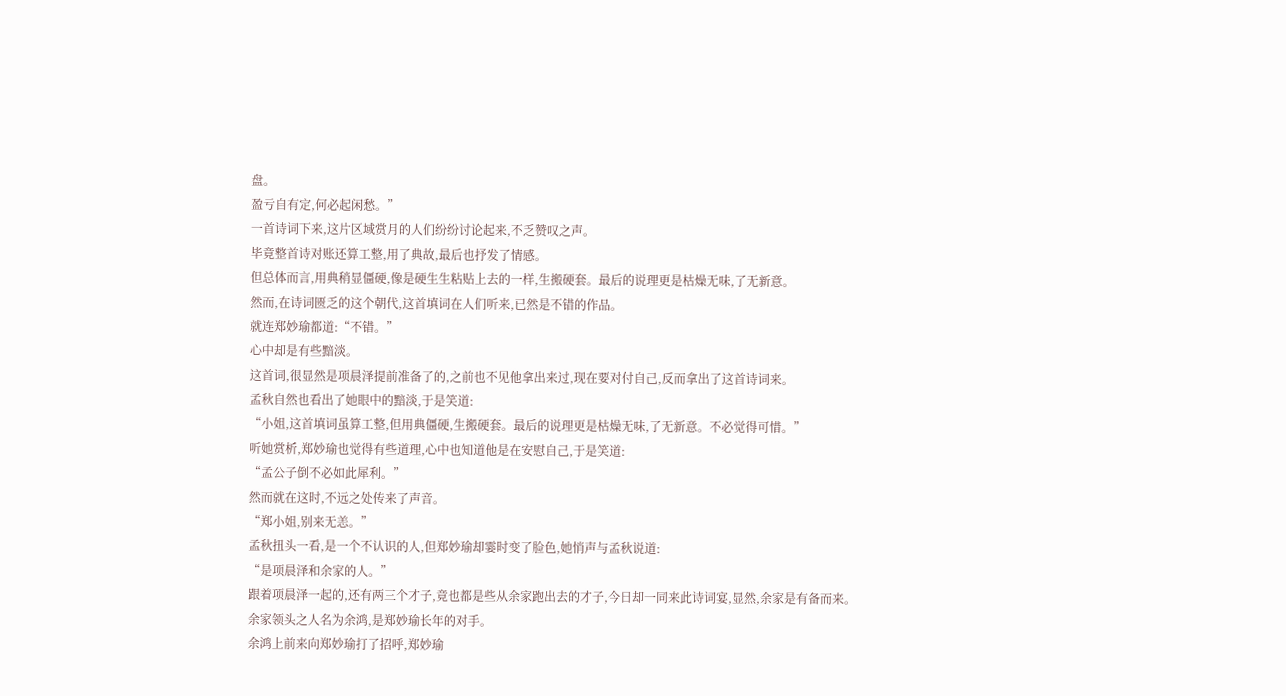盘。
盈亏自有定,何必起闲愁。”
一首诗词下来,这片区域赏月的人们纷纷讨论起来,不乏赞叹之声。
毕竟整首诗对账还算工整,用了典故,最后也抒发了情感。
但总体而言,用典稍显僵硬,像是硬生生粘贴上去的一样,生搬硬套。最后的说理更是枯燥无味,了无新意。
然而,在诗词匮乏的这个朝代,这首填词在人们听来,已然是不错的作品。
就连郑妙瑜都道:“不错。”
心中却是有些黯淡。
这首词,很显然是项晨泽提前准备了的,之前也不见他拿出来过,现在要对付自己,反而拿出了这首诗词来。
孟秋自然也看出了她眼中的黯淡,于是笑道:
“小姐,这首填词虽算工整,但用典僵硬,生搬硬套。最后的说理更是枯燥无味,了无新意。不必觉得可惜。”
听她赏析,郑妙瑜也觉得有些道理,心中也知道他是在安慰自己,于是笑道:
“孟公子倒不必如此犀利。”
然而就在这时,不远之处传来了声音。
“郑小姐,别来无恙。”
孟秋扭头一看,是一个不认识的人,但郑妙瑜却霎时变了脸色,她悄声与孟秋说道:
“是项晨泽和余家的人。”
跟着项晨泽一起的,还有两三个才子,竟也都是些从余家跑出去的才子,今日却一同来此诗词宴,显然,余家是有备而来。
余家领头之人名为余鸿,是郑妙瑜长年的对手。
余鸿上前来向郑妙瑜打了招呼,郑妙瑜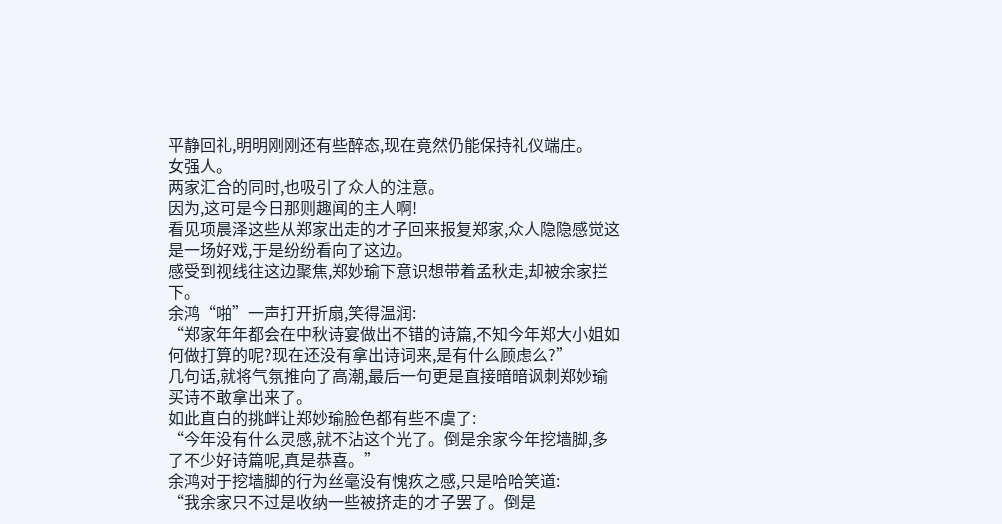平静回礼,明明刚刚还有些醉态,现在竟然仍能保持礼仪端庄。
女强人。
两家汇合的同时,也吸引了众人的注意。
因为,这可是今日那则趣闻的主人啊!
看见项晨泽这些从郑家出走的才子回来报复郑家,众人隐隐感觉这是一场好戏,于是纷纷看向了这边。
感受到视线往这边聚焦,郑妙瑜下意识想带着孟秋走,却被余家拦下。
余鸿“啪”一声打开折扇,笑得温润:
“郑家年年都会在中秋诗宴做出不错的诗篇,不知今年郑大小姐如何做打算的呢?现在还没有拿出诗词来,是有什么顾虑么?”
几句话,就将气氛推向了高潮,最后一句更是直接暗暗讽刺郑妙瑜买诗不敢拿出来了。
如此直白的挑衅让郑妙瑜脸色都有些不虞了:
“今年没有什么灵感,就不沾这个光了。倒是余家今年挖墙脚,多了不少好诗篇呢,真是恭喜。”
余鸿对于挖墙脚的行为丝毫没有愧疚之感,只是哈哈笑道:
“我余家只不过是收纳一些被挤走的才子罢了。倒是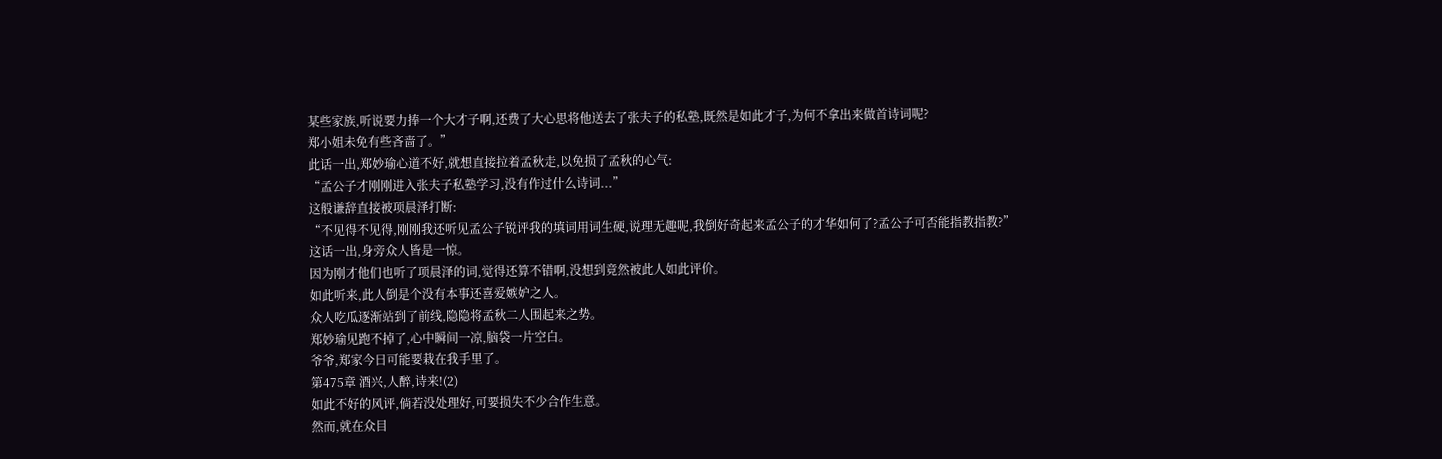某些家族,听说要力捧一个大才子啊,还费了大心思将他送去了张夫子的私塾,既然是如此才子,为何不拿出来做首诗词呢?
郑小姐未免有些吝啬了。”
此话一出,郑妙瑜心道不好,就想直接拉着孟秋走,以免损了孟秋的心气:
“孟公子才刚刚进入张夫子私塾学习,没有作过什么诗词...”
这般谦辞直接被项晨泽打断:
“不见得不见得,刚刚我还听见孟公子锐评我的填词用词生硬,说理无趣呢,我倒好奇起来孟公子的才华如何了?孟公子可否能指教指教?”
这话一出,身旁众人皆是一惊。
因为刚才他们也听了项晨泽的词,觉得还算不错啊,没想到竟然被此人如此评价。
如此听来,此人倒是个没有本事还喜爱嫉妒之人。
众人吃瓜逐渐站到了前线,隐隐将孟秋二人围起来之势。
郑妙瑜见跑不掉了,心中瞬间一凉,脑袋一片空白。
爷爷,郑家今日可能要栽在我手里了。
第475章 酒兴,人醉,诗来!(2)
如此不好的风评,倘若没处理好,可要损失不少合作生意。
然而,就在众目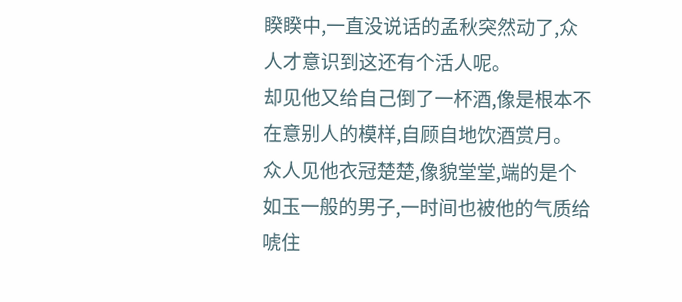睽睽中,一直没说话的孟秋突然动了,众人才意识到这还有个活人呢。
却见他又给自己倒了一杯酒,像是根本不在意别人的模样,自顾自地饮酒赏月。
众人见他衣冠楚楚,像貌堂堂,端的是个如玉一般的男子,一时间也被他的气质给唬住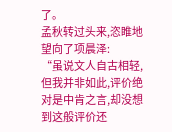了。
孟秋转过头来,恣睢地望向了项晨泽:
“虽说文人自古相轻,但我并非如此,评价绝对是中肯之言,却没想到这般评价还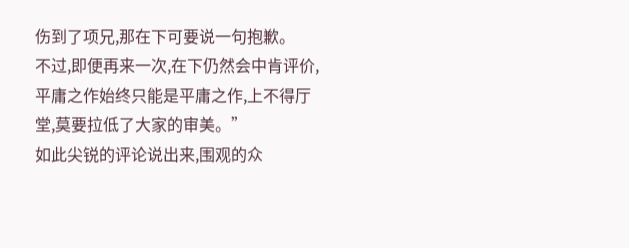伤到了项兄,那在下可要说一句抱歉。
不过,即便再来一次,在下仍然会中肯评价,平庸之作始终只能是平庸之作,上不得厅堂,莫要拉低了大家的审美。”
如此尖锐的评论说出来,围观的众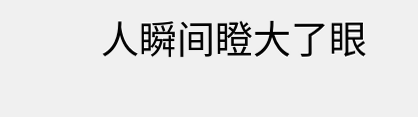人瞬间瞪大了眼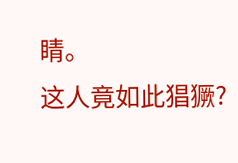睛。
这人竟如此猖獗?